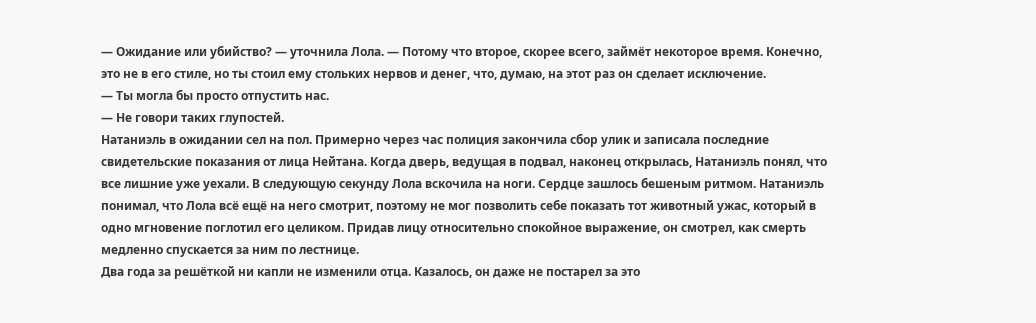— Ожидание или убийство? — уточнила Лола. — Потому что второе, скорее всего, займёт некоторое время. Конечно, это не в его стиле, но ты стоил ему стольких нервов и денег, что, думаю, на этот раз он сделает исключение.
— Ты могла бы просто отпустить нас.
— Не говори таких глупостей.
Натаниэль в ожидании сел на пол. Примерно через час полиция закончила сбор улик и записала последние свидетельские показания от лица Нейтана. Когда дверь, ведущая в подвал, наконец открылась, Натаниэль понял, что все лишние уже уехали. В следующую секунду Лола вскочила на ноги. Сердце зашлось бешеным ритмом. Натаниэль понимал, что Лола всё ещё на него смотрит, поэтому не мог позволить себе показать тот животный ужас, который в одно мгновение поглотил его целиком. Придав лицу относительно спокойное выражение, он смотрел, как смерть медленно спускается за ним по лестнице.
Два года за решёткой ни капли не изменили отца. Казалось, он даже не постарел за это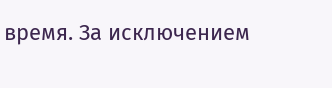время. За исключением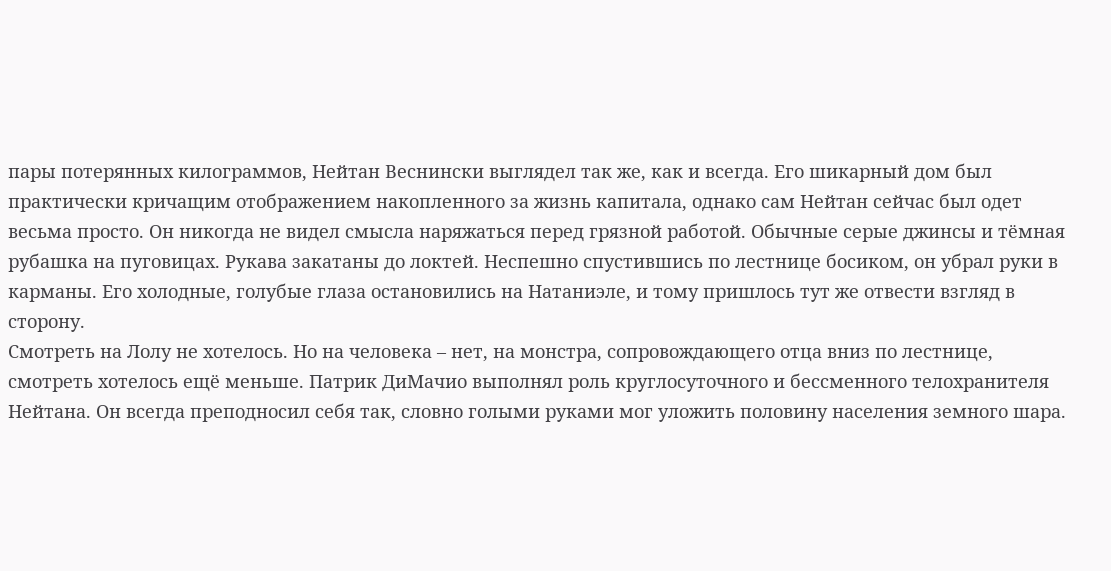пары потерянных килограммов, Нейтан Веснински выглядел так же, как и всегда. Его шикарный дом был практически кричащим отображением накопленного за жизнь капитала, однако сам Нейтан сейчас был одет весьма просто. Он никогда не видел смысла наряжаться перед грязной работой. Обычные серые джинсы и тёмная рубашка на пуговицах. Рукава закатаны до локтей. Неспешно спустившись по лестнице босиком, он убрал руки в карманы. Его холодные, голубые глаза остановились на Натаниэле, и тому пришлось тут же отвести взгляд в сторону.
Смотреть на Лолу не хотелось. Но на человека – нет, на монстра, сопровождающего отца вниз по лестнице, смотреть хотелось ещё меньше. Патрик ДиМачио выполнял роль круглосуточного и бессменного телохранителя Нейтана. Он всегда преподносил себя так, словно голыми руками мог уложить половину населения земного шара.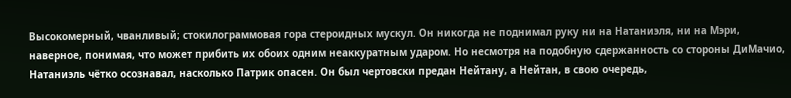Высокомерный, чванливый; стокилограммовая гора стероидных мускул. Он никогда не поднимал руку ни на Натаниэля, ни на Мэри, наверное, понимая, что может прибить их обоих одним неаккуратным ударом. Но несмотря на подобную сдержанность со стороны ДиМачио, Натаниэль чётко осознавал, насколько Патрик опасен. Он был чертовски предан Нейтану, а Нейтан, в свою очередь,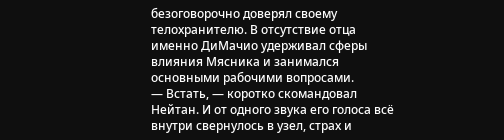безоговорочно доверял своему телохранителю. В отсутствие отца именно ДиМачио удерживал сферы влияния Мясника и занимался основными рабочими вопросами.
— Встать, — коротко скомандовал Нейтан. И от одного звука его голоса всё внутри свернулось в узел, страх и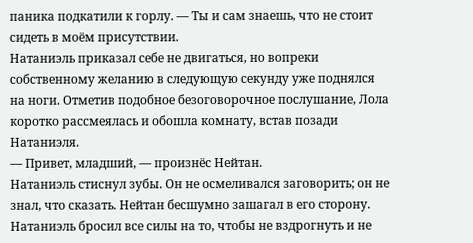паника подкатили к горлу. — Ты и сам знаешь, что не стоит сидеть в моём присутствии.
Натаниэль приказал себе не двигаться, но вопреки собственному желанию в следующую секунду уже поднялся на ноги. Отметив подобное безоговорочное послушание, Лола коротко рассмеялась и обошла комнату, встав позади Натаниэля.
— Привет, младший, — произнёс Нейтан.
Натаниэль стиснул зубы. Он не осмеливался заговорить; он не знал, что сказать. Нейтан бесшумно зашагал в его сторону. Натаниэль бросил все силы на то, чтобы не вздрогнуть и не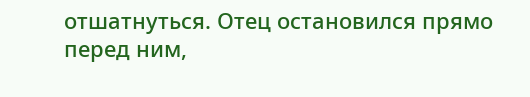отшатнуться. Отец остановился прямо перед ним,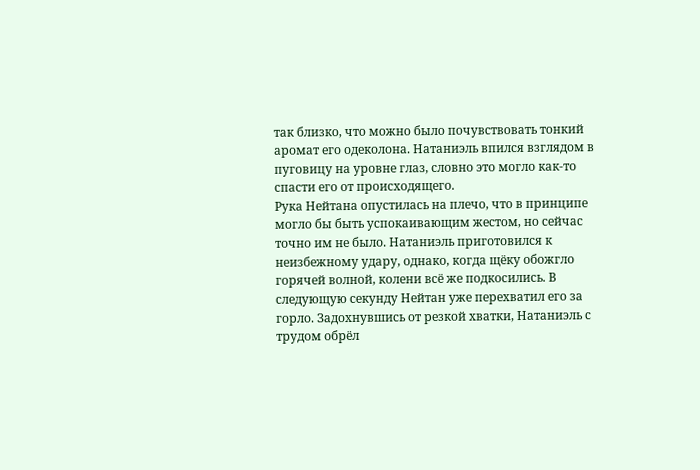так близко, что можно было почувствовать тонкий аромат его одеколона. Натаниэль впился взглядом в пуговицу на уровне глаз, словно это могло как-то спасти его от происходящего.
Рука Нейтана опустилась на плечо, что в принципе могло бы быть успокаивающим жестом, но сейчас точно им не было. Натаниэль приготовился к неизбежному удару, однако, когда щёку обожгло горячей волной, колени всё же подкосились. В следующую секунду Нейтан уже перехватил его за горло. Задохнувшись от резкой хватки, Натаниэль с трудом обрёл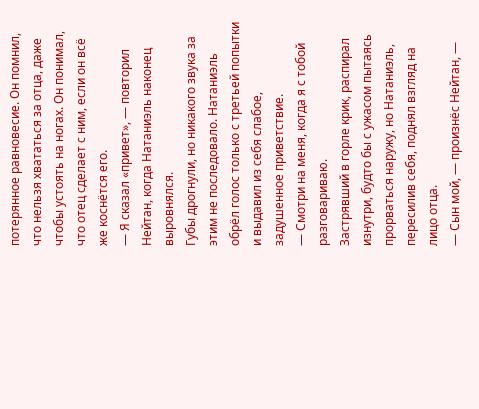потерянное равновесие. Он помнил, что нельзя хвататься за отца, даже чтобы устоять на ногах. Он понимал, что отец сделает с ним, если он всё же коснётся его.
— Я сказал «привет», — повторил Нейтан, когда Натаниэль наконец выровнялся.
Губы дрогнули, но никакого звука за этим не последовало. Натаниэль обрёл голос только с третьей попытки и выдавил из себя слабое, задушенное приветствие.
— Смотри на меня, когда я с тобой разговариваю.
Застрявший в горле крик, распирал изнутри, будто бы с ужасом пытаясь прорваться наружу, но Натаниэль, пересилив себя, поднял взгляд на лицо отца.
— Сын мой, — произнёс Нейтан, —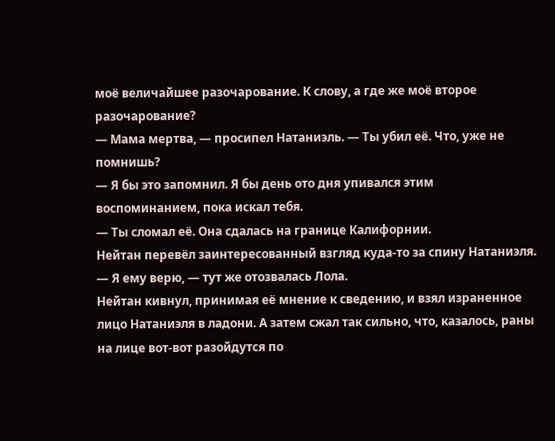моё величайшее разочарование. К слову, а где же моё второе разочарование?
— Мама мертва, — просипел Натаниэль. — Ты убил её. Что, уже не помнишь?
— Я бы это запомнил. Я бы день ото дня упивался этим воспоминанием, пока искал тебя.
— Ты сломал её. Она сдалась на границе Калифорнии.
Нейтан перевёл заинтересованный взгляд куда-то за спину Натаниэля.
— Я ему верю, — тут же отозвалась Лола.
Нейтан кивнул, принимая её мнение к сведению, и взял израненное лицо Натаниэля в ладони. А затем сжал так сильно, что, казалось, раны на лице вот-вот разойдутся по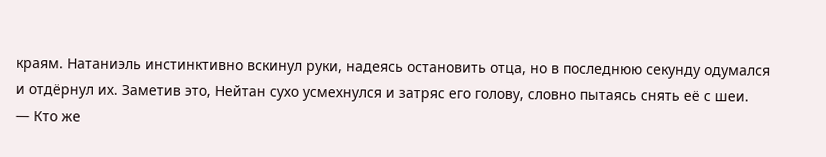краям. Натаниэль инстинктивно вскинул руки, надеясь остановить отца, но в последнюю секунду одумался и отдёрнул их. Заметив это, Нейтан сухо усмехнулся и затряс его голову, словно пытаясь снять её с шеи.
— Кто же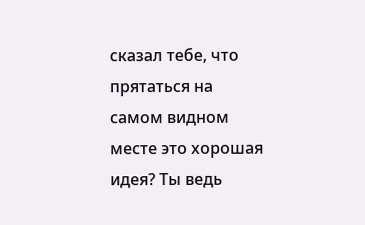сказал тебе, что прятаться на самом видном месте это хорошая идея? Ты ведь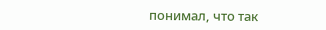понимал, что так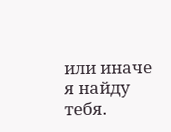или иначе я найду тебя.